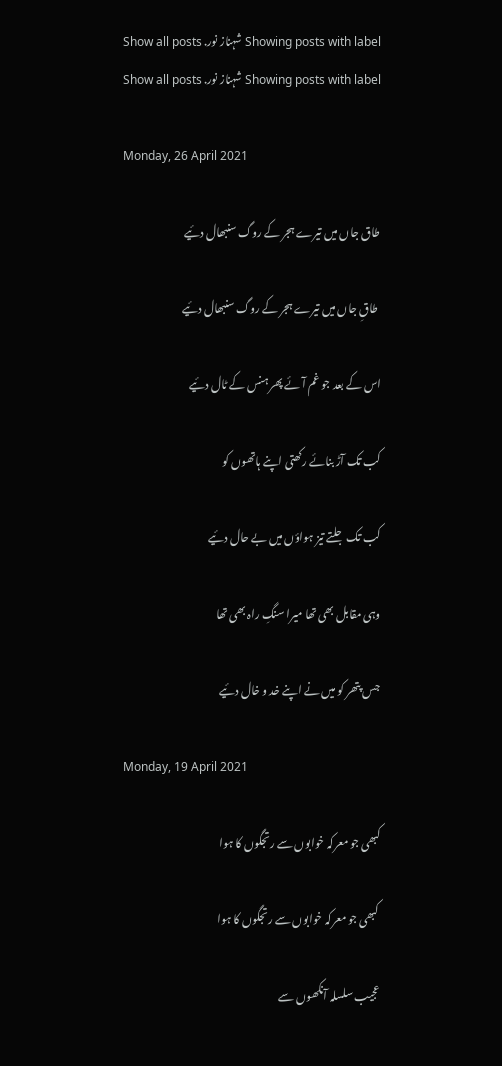Showing posts with label شہناز نور. Show all posts
Showing posts with label شہناز نور. Show all posts

Monday, 26 April 2021

طاق جاں میں تیرے ہجر کے روگ سنبھال دئیے

 طاقِ جاں میں تیرے ہجر کے روگ سنبھال دئیے

اس کے بعد جو غم آئے پھر ہنس کے ٹال دئیے

کب تک آڑ بنائے رکھتی اپنے ہاتھوں کو

کب تک جلتے تیز ہواؤں میں بے حال دئیے

وہی مقابل بھی تھا میرا سنگِ راہ بھی تھا

جس پتھر کو میں نے اپنے خد و خال دئیے

Monday, 19 April 2021

کبھی جو معرکہ خوابوں سے رتجگوں کا ہوا

 کبھی جو معرکہ خوابوں سے رتجگوں کا ہوا

عجیب سلسلہ آنکھوں سے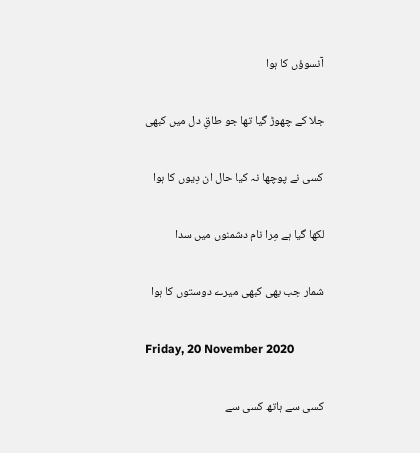آنسوؤں کا ہوا

جلا کے چھوڑ گیا تھا جو طاقِ دل میں کبھی

کسی نے پوچھا نہ کیا حال ان دِیوں کا ہوا

لکھا گیا ہے مِرا نام دشمنوں میں سدا

شمار جب بھی کبھی میرے دوستوں کا ہوا

Friday, 20 November 2020

کسی سے ہاتھ کسی سے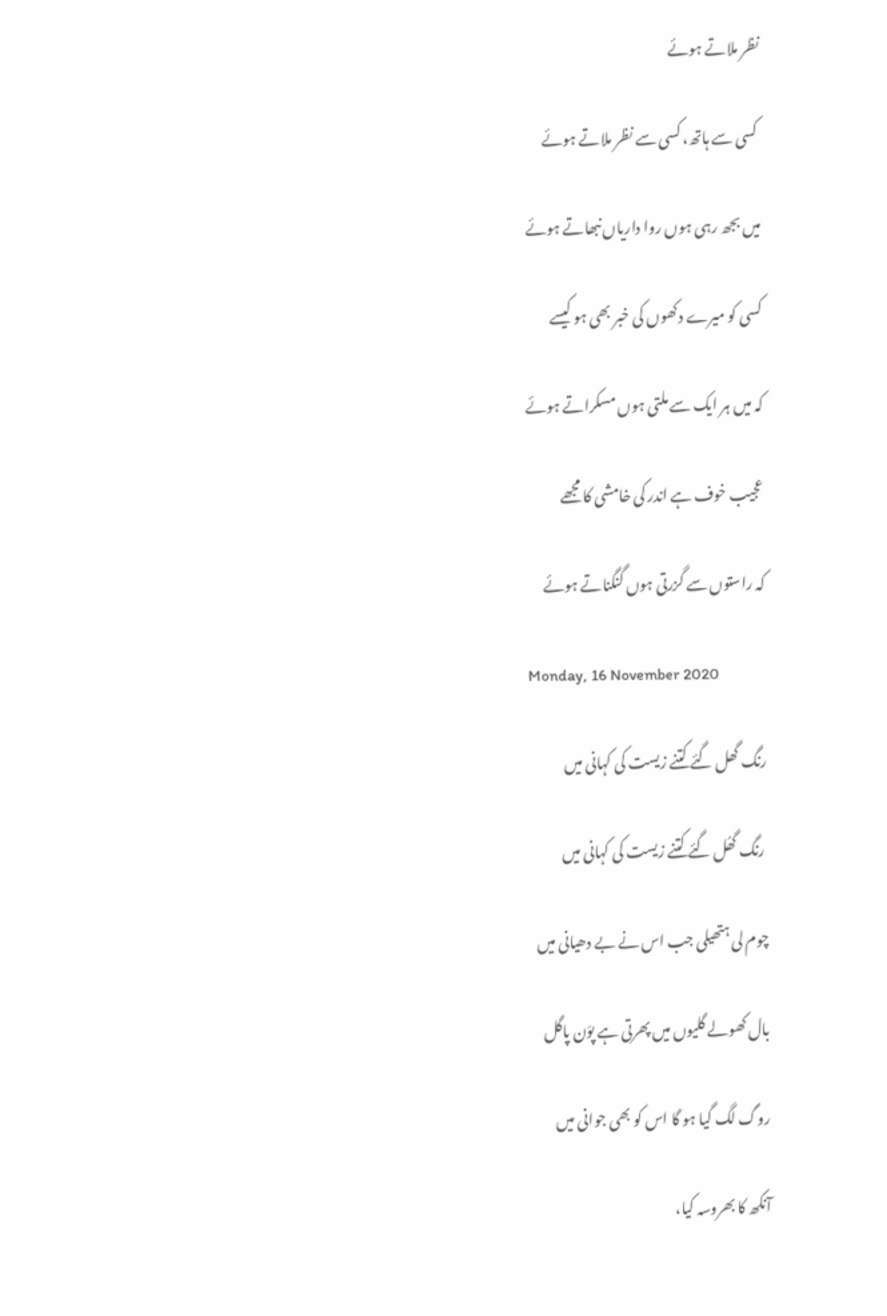نظر ملاتے ہوئے

 کسی سے ہاتھ، کسی سے نظر ملاتے ہوئے

میں بجھ رہی ہوں روا داریاں نبھاتے ہوئے

کسی کو میرے دکھوں کی خبر بھی ہو کیسے

کہ میں ہر ایک سے ملتی ہوں مسکراتے ہوئے

عجیب خوف ہے اندر کی خامشی کا مجھے

کہ راستوں سے گزرتی ہوں‌ گنگناتے ہوئے

Monday, 16 November 2020

رنگ گھل گئے کتنے زیست کی کہانی میں

 رنگ گھُل گئے کتنے زیست کی کہانی میں

چوم لی ہتھیلی جب اس نے بے دھیانی میں

بال کھولے گلیوں میں پھرتی ہے پوَن پاگل

روگ لگ گیا ہو گا اس کو بھی جوانی میں

آنکھ کا بھروسہ کیا،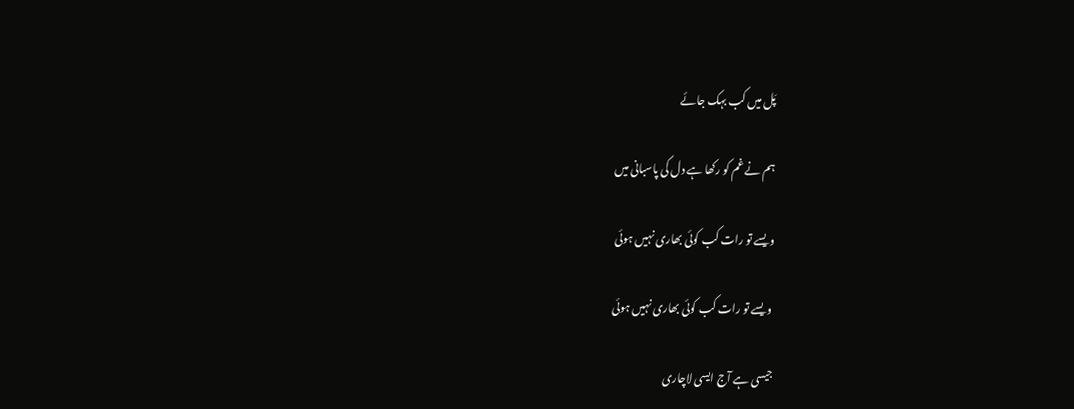پَل میں کب بہک جائے

ہم نے غم کو رکھا ہے دل کی پاسبانی میں

ویسے تو رات کب کوئی بھاری نہیں ہوئی

 ویسے تو رات کب کوئی بھاری نہیں ہوئی

جیسی ہے آج ایسی لاچاری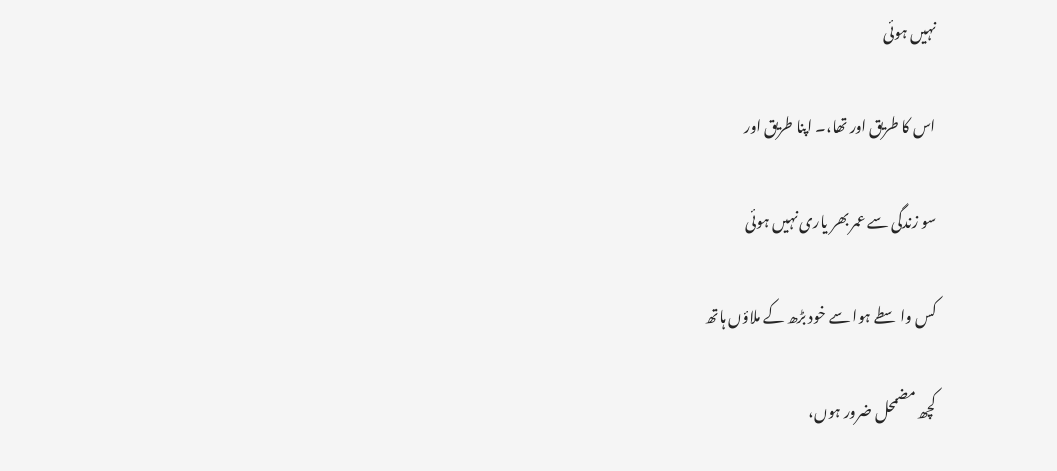نہیں ہوئی

اس کا طریق اور تھا،۔ اپنا طریق اور

سو زندگی سے عمر بھر یاری نہیں ہوئی

کس واسطے ہوا سے خود بڑھ کے ملاؤں ہاتھ

کچھ مضمحل ضرور ہوں،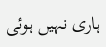ہاری نہیں ہوئی